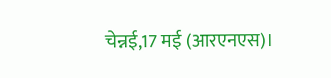चेन्नई,17 मई (आरएनएस)।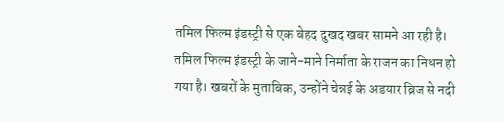तमिल फिल्म इंडस्ट्री से एक बेहद दुखद खबर सामने आ रही है। तमिल फिल्म इंडस्ट्री के जाने-माने निर्माता के राजन का निधन हो गया है। खबरों के मुताबिक, उन्होंने चेन्नई के अडयार ब्रिज से नदी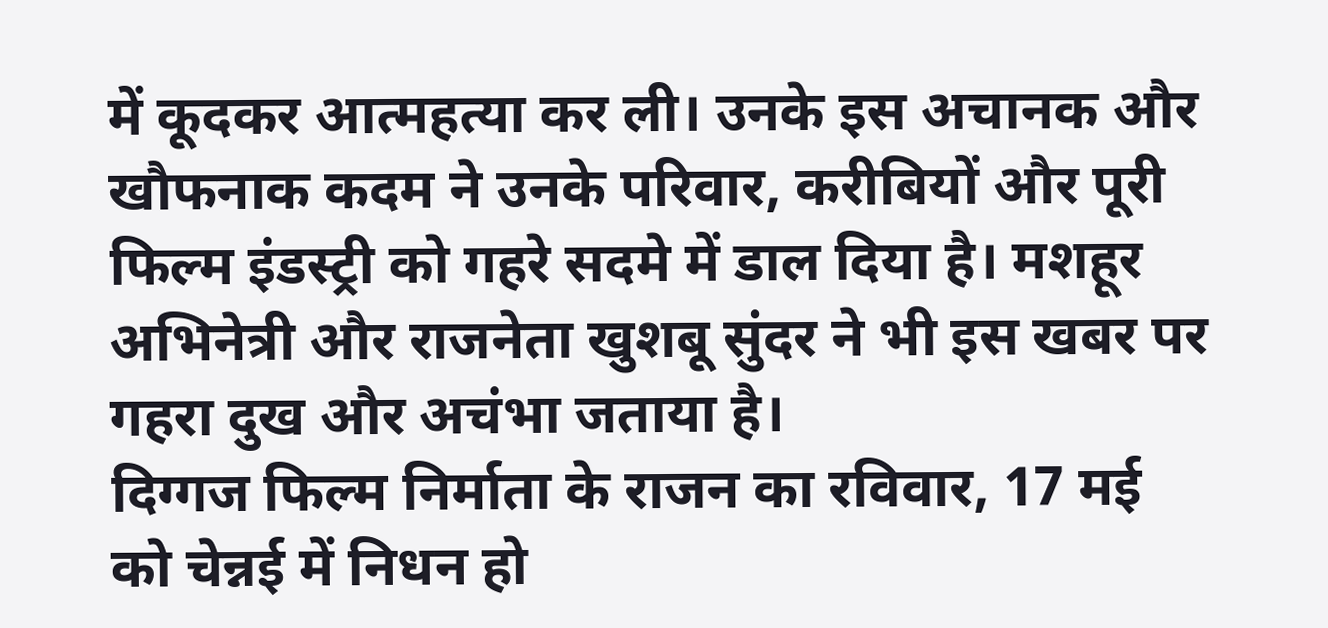में कूदकर आत्महत्या कर ली। उनके इस अचानक और खौफनाक कदम ने उनके परिवार, करीबियों और पूरी फिल्म इंडस्ट्री को गहरे सदमे में डाल दिया है। मशहूर अभिनेत्री और राजनेता खुशबू सुंदर ने भी इस खबर पर गहरा दुख और अचंभा जताया है।
दिग्गज फिल्म निर्माता के राजन का रविवार, 17 मई को चेन्नई में निधन हो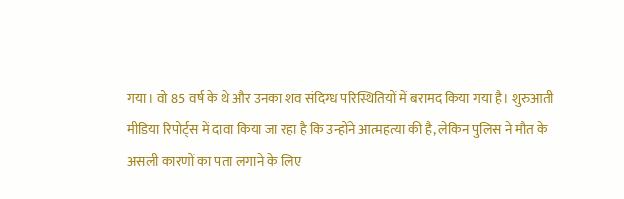गया। वो 85 वर्ष के थे और उनका शव संदिग्ध परिस्थितियों में बरामद किया गया है। शुरुआती मीडिया रिपोर्ट्स में दावा किया जा रहा है कि उन्होंने आत्महत्या की है, लेकिन पुलिस ने मौत के असली कारणों का पता लगाने के लिए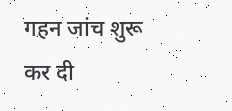गहन जांच शुरू कर दी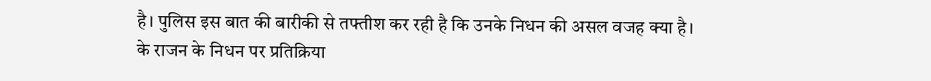है। पुलिस इस बात की बारीकी से तफ्तीश कर रही है कि उनके निधन की असल वजह क्या है।
के राजन के निधन पर प्रतिक्रिया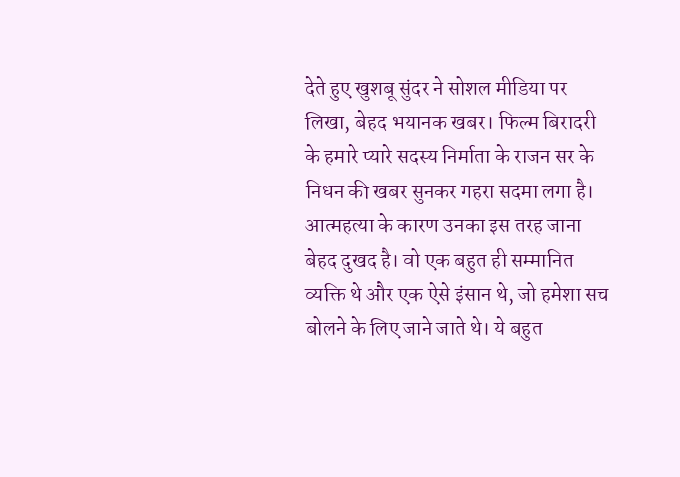देते हुए खुशबू सुंदर ने सोशल मीडिया पर लिखा, बेहद भयानक खबर। फिल्म बिरादरी के हमारे प्यारे सदस्य निर्माता के राजन सर के निधन की खबर सुनकर गहरा सदमा लगा है। आत्महत्या के कारण उनका इस तरह जाना बेहद दुखद है। वो एक बहुत ही सम्मानित व्यक्ति थे और एक ऐसे इंसान थे, जो हमेशा सच बोलने के लिए जाने जाते थे। ये बहुत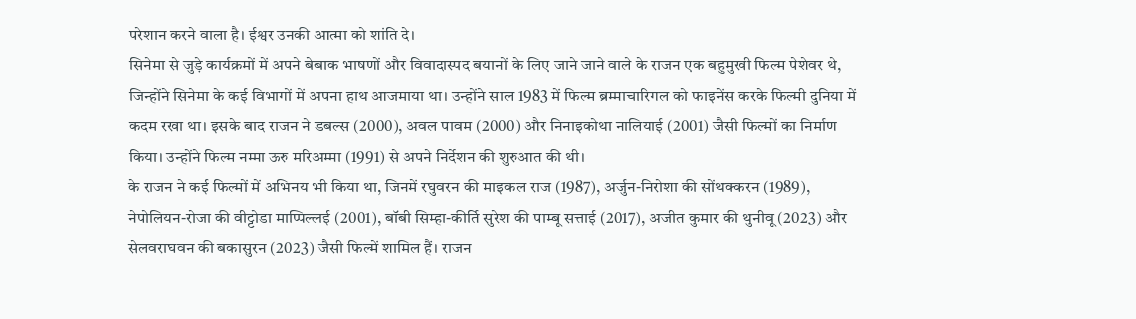परेशान करने वाला है। ईश्वर उनकी आत्मा को शांति दे।
सिनेमा से जुड़े कार्यक्रमों में अपने बेबाक भाषणों और विवादास्पद बयानों के लिए जाने जाने वाले के राजन एक बहुमुखी फिल्म पेशेवर थे, जिन्होंने सिनेमा के कई विभागों में अपना हाथ आजमाया था। उन्होंने साल 1983 में फिल्म ब्रम्माचारिगल को फाइनेंस करके फिल्मी दुनिया में कदम रखा था। इसके बाद राजन ने डबल्स (2000), अवल पावम (2000) और निनाइकोथा नालियाई (2001) जैसी फिल्मों का निर्माण किया। उन्होंने फिल्म नम्मा ऊरु मरिअम्मा (1991) से अपने निर्देशन की शुरुआत की थी।
के राजन ने कई फिल्मों में अभिनय भी किया था, जिनमें रघुवरन की माइकल राज (1987), अर्जुन-निरोशा की सोंथक्करन (1989), नेपोलियन-रोजा की वीट्टोडा माप्पिल्लई (2001), बॉबी सिम्हा-कीर्ति सुरेश की पाम्बू सत्ताई (2017), अजीत कुमार की थुनीवू (2023) और सेलवराघवन की बकासुरन (2023) जैसी फिल्में शामिल हैं। राजन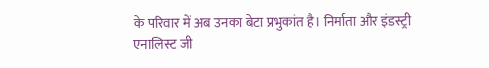के परिवार में अब उनका बेटा प्रभुकांत है। निर्माता और इंडस्ट्री एनालिस्ट जी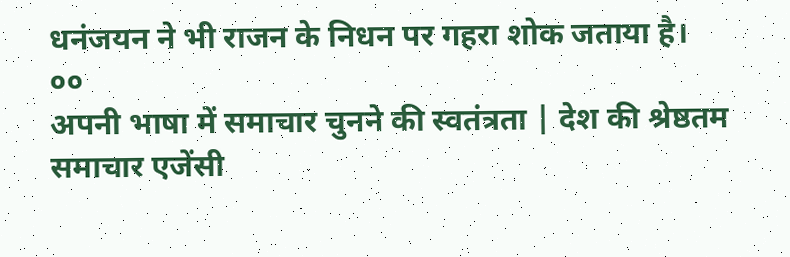धनंजयन ने भी राजन के निधन पर गहरा शोक जताया है।
००
अपनी भाषा में समाचार चुनने की स्वतंत्रता | देश की श्रेष्ठतम समाचार एजेंसी